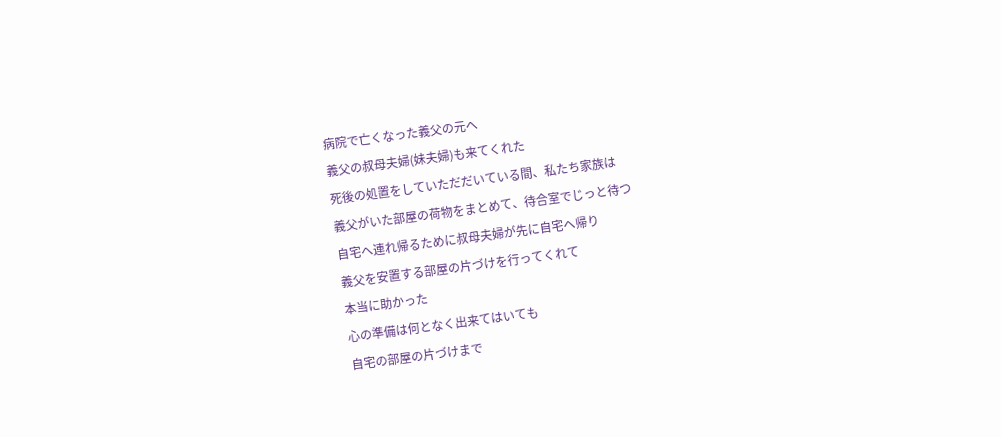病院で亡くなった義父の元へ
義父の叔母夫婦(妹夫婦)も来てくれた
死後の処置をしていただだいている間、私たち家族は
義父がいた部屋の荷物をまとめて、待合室でじっと待つ
自宅へ連れ帰るために叔母夫婦が先に自宅へ帰り
義父を安置する部屋の片づけを行ってくれて
本当に助かった
心の準備は何となく出来てはいても
自宅の部屋の片づけまで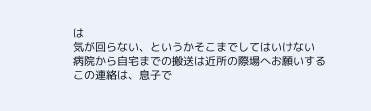は
気が回らない、というかそこまでしてはいけない
病院から自宅までの搬送は近所の際場へお願いする
この連絡は、息子で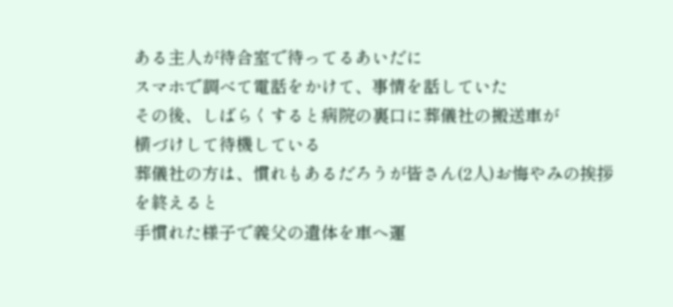ある主人が待合室で待ってるあいだに
スマホで調べて電話をかけて、事情を話していた
その後、しばらくすると病院の裏口に葬儀社の搬送車が
横づけして待機している
葬儀社の方は、慣れもあるだろうが皆さん(2人)お悔やみの挨拶を終えると
手慣れた様子で義父の遺体を車へ運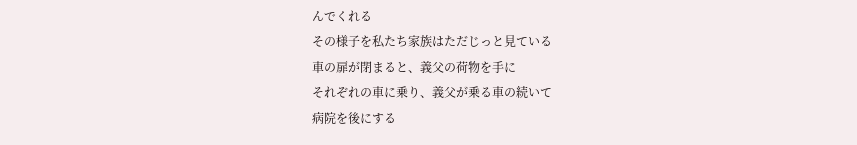んでくれる
その様子を私たち家族はただじっと見ている
車の扉が閉まると、義父の荷物を手に
それぞれの車に乗り、義父が乗る車の続いて
病院を後にする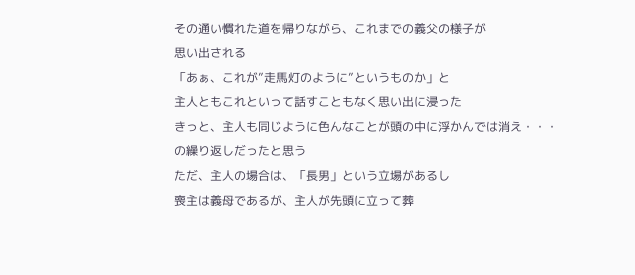その通い慣れた道を帰りながら、これまでの義父の様子が
思い出される
「あぁ、これが”走馬灯のように”というものか」と
主人ともこれといって話すこともなく思い出に浸った
きっと、主人も同じように色んなことが頭の中に浮かんでは消え・・・
の繰り返しだったと思う
ただ、主人の場合は、「長男」という立場があるし
喪主は義母であるが、主人が先頭に立って葬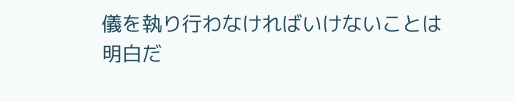儀を執り行わなければいけないことは
明白だ